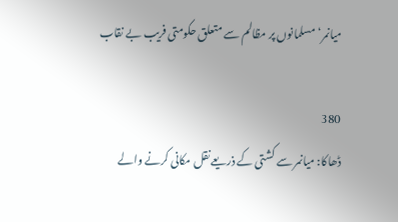میانمر‘ مسلمانوں پر مظالم سے متعلق حکومتی فریب بے نقاب

380
ڈھاکا: میانمر سے کشتی کے ذریعے نقل مکانی کرنے والے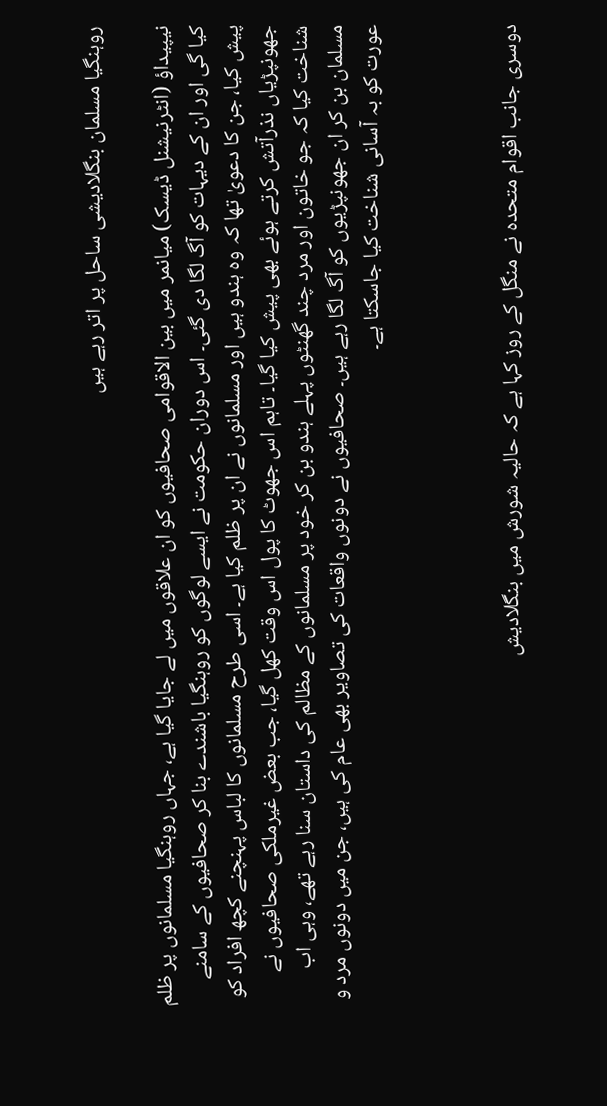روہنگیا مسلمان بنگلادیشی ساحل پر اتر رہے ہیں

نیپیداؤ (انٹرنیشنل ڈیسک) میانمر میں بین الاقوامی صحافیوں کو ان علاقوں میں لے جایا گیا ہے، جہاں روہنگیا مسلمانوں پر ظلم کیا گی اور ان کے دیہات کو آگ لگا دی گئی۔ اس دوران حکومت نے ایسے لوگوں کو روہنگیا باشندے بنا کر صحافیوں کے سامنے پیش کیا، جن کا دعویٰ تھا کہ وہ ہندو ہیں اور مسلمانوں نے ان پر ظلم کیا ہے۔ اسی طرح مسلمانوں کا لباس پہنچنے کچھ افراد کو جھونپڑیاں نذرآتش کرتے ہوئے بھی پیش کیا گیا۔ تاہم اس جھوٹ کا پول اس وقت کھل گیا، جب بعض غیرملکی صحافیوں نے شناخت کیا کہ جو خاتون اور مرد چند گھنٹوں پہلے ہندو بن کر خود پر مسلمانوں کے مظالم کی داستان سنا رہے تھے، وہی اب مسلمان بن کر ان جھونپڑیوں کو آگ لگا رہے ہیں۔ صحافیوں نے دونوں واقعات کی تصاویر بھی عام کی ہیں، جن میں دونوں مرد و عورت کو بہ آسانی شناخت کیا جاسکتا ہے۔



دوسری جانب اقوام متحدہ نے منگل کے روز کہا ہے کہ حالیہ شورش میں بنگلادیش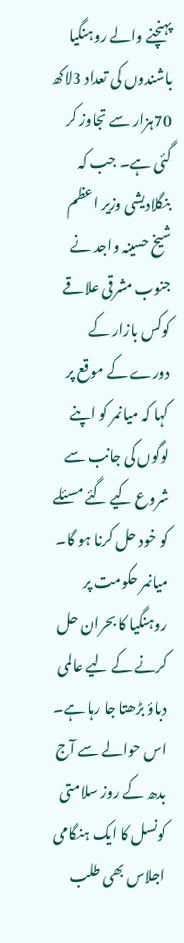پہنچنے والے روہنگیا باشندوں کی تعداد 3لاکھ 70ہزار سے تجاوز کر گئی ہے۔ جب کہ بنگلادیشی وزیر اعظم شیخ حسینہ واجد نے جنوب مشرقی علاقے کوکس بازار کے دورے کے موقع پر کہا کہ میانمر کو اپنے لوگوں کی جانب سے شروع کیے گئے مسئلے کو خود حل کرنا ہو گا۔ میانمر حکومت پر روہنگیا کا بحران حل کرنے کے لیے عالمی دباؤ بڑھتا جا رہا ہے۔ اس حوالے سے آج بدھ کے روز سلامتی کونسل کا ایک ہنگامی اجلاس بھی طلب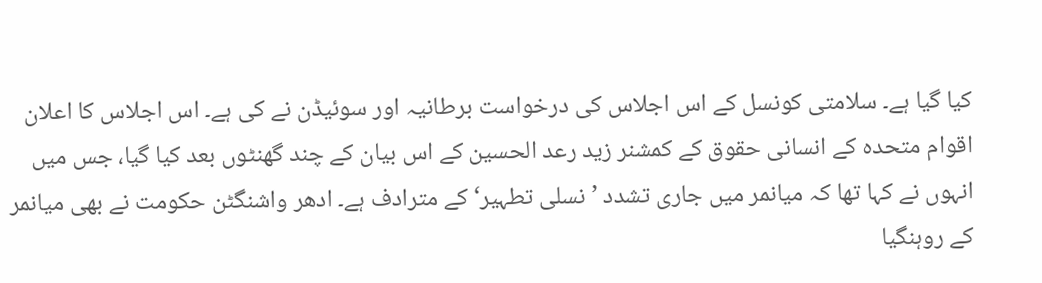کیا گیا ہے۔ سلامتی کونسل کے اس اجلاس کی درخواست برطانیہ اور سوئیڈن نے کی ہے۔ اس اجلاس کا اعلان اقوام متحدہ کے انسانی حقوق کے کمشنر زید رعد الحسین کے اس بیان کے چند گھنٹوں بعد کیا گیا، جس میں انہوں نے کہا تھا کہ میانمر میں جاری تشدد ’نسلی تطہیر‘ کے مترادف ہے۔ ادھر واشنگٹن حکومت نے بھی میانمر کے روہنگیا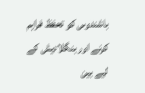باشندوںں کو تحفظ فراہم کرنے اور بنگلادیش کے لیے بین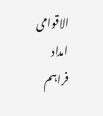الاقوامی امداد فراہم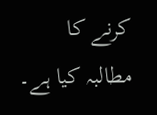کرنے کا مطالبہ کیا ہے۔